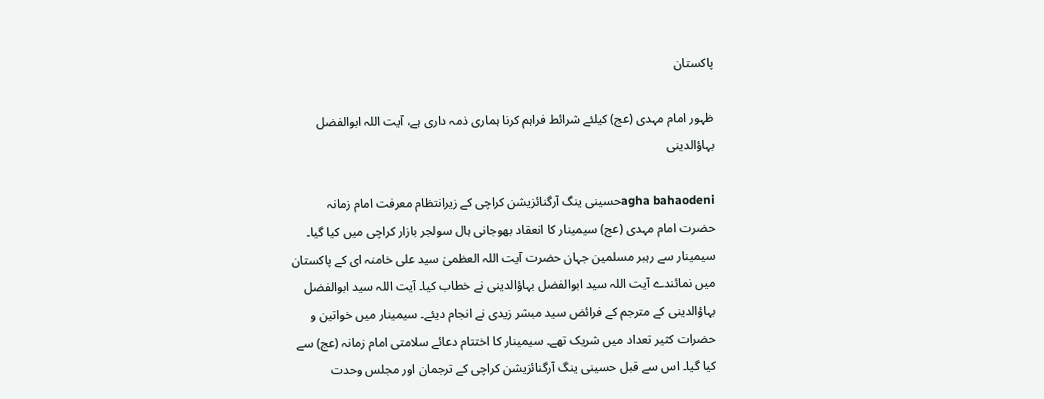پاکستان

ظہور امام مہدی (عج) کیلئے شرائط فراہم کرنا ہماری ذمہ داری ہے، آیت اللہ ابوالفضل بہاؤالدینی

agha bahaodeniحسینی ینگ آرگنائزیشن کراچی کے زیرانتظام معرفت امام زمانہ حضرت امام مہدی (عج) سیمینار کا انعقاد بھوجانی ہال سولجر بازار کراچی میں کیا گیا۔ سیمینار سے رہبر مسلمین جہان حضرت آیت اللہ العظمیٰ سید علی خامنہ ای کے پاکستان میں نمائندے آیت اللہ سید ابوالفضل بہاؤالدینی نے خطاب کیا۔ آیت اللہ سید ابوالفضل بہاؤالدینی کے مترجم کے فرائض سید مبشر زیدی نے انجام دیئے۔ سیمینار میں خواتین و حضرات کثیر تعداد میں شریک تھے۔ سیمینار کا اختتام دعائے سلامتی امام زمانہ (عج) سے کیا گیا۔ اس سے قبل حسینی ینگ آرگنائزیشن کراچی کے ترجمان اور مجلس وحدت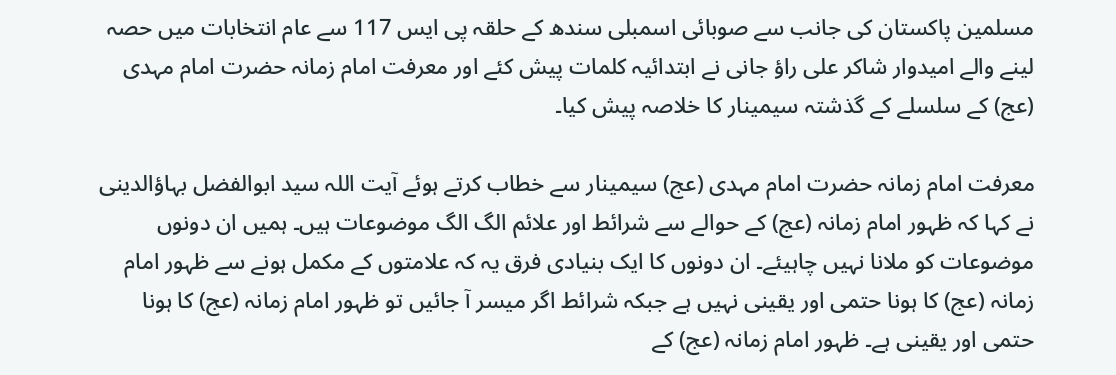مسلمین پاکستان کی جانب سے صوبائی اسمبلی سندھ کے حلقہ پی ایس 117 سے عام انتخابات میں حصہ لینے والے امیدوار شاکر علی راؤ جانی نے ابتدائیہ کلمات پیش کئے اور معرفت امام زمانہ حضرت امام مہدی (عج) کے سلسلے کے گذشتہ سیمینار کا خلاصہ پیش کیا۔

معرفت امام زمانہ حضرت امام مہدی (عج) سیمینار سے خطاب کرتے ہوئے آیت اللہ سید ابوالفضل بہاؤالدینی نے کہا کہ ظہور امام زمانہ (عج) کے حوالے سے شرائط اور علائم الگ الگ موضوعات ہیں۔ ہمیں ان دونوں موضوعات کو ملانا نہیں چاہیئے۔ ان دونوں کا ایک بنیادی فرق یہ کہ علامتوں کے مکمل ہونے سے ظہور امام زمانہ (عج) کا ہونا حتمی اور یقینی نہیں ہے جبکہ شرائط اگر میسر آ جائیں تو ظہور امام زمانہ (عج) کا ہونا حتمی اور یقینی ہے۔ ظہور امام زمانہ (عج) کے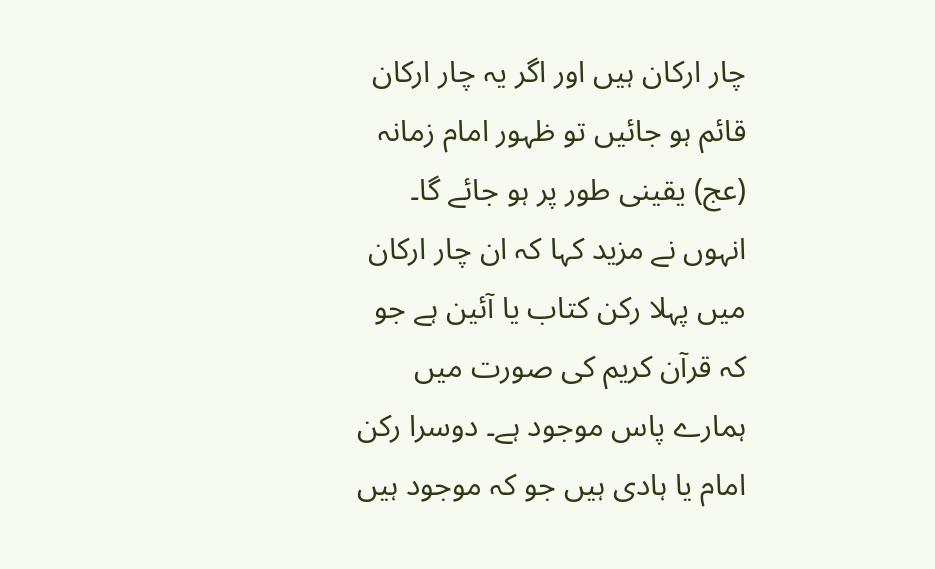چار ارکان ہیں اور اگر یہ چار ارکان قائم ہو جائیں تو ظہور امام زمانہ (عج) یقینی طور پر ہو جائے گا۔ انہوں نے مزید کہا کہ ان چار ارکان میں پہلا رکن کتاب یا آئین ہے جو کہ قرآن کریم کی صورت میں ہمارے پاس موجود ہے۔ دوسرا رکن امام یا ہادی ہیں جو کہ موجود ہیں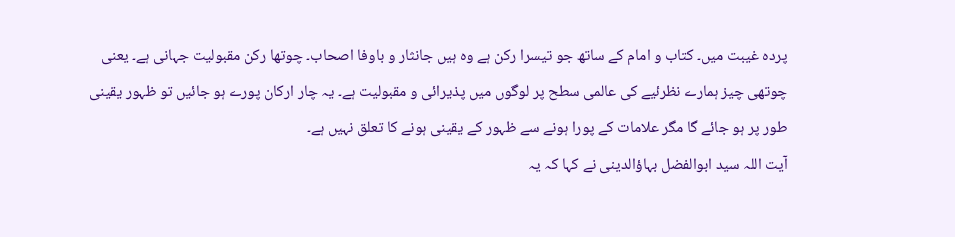پردہ غیبت میں۔ کتاب و امام کے ساتھ جو تیسرا رکن ہے وہ ہیں جانثار و باوفا اصحاب۔ چوتھا رکن مقبولیت جہانی ہے۔ یعنی چوتھی چیز ہمارے نظرئیے کی عالمی سطح پر لوگوں میں پذیرائی و مقبولیت ہے۔ یہ چار ارکان پورے ہو جائیں تو ظہور یقینی طور پر ہو جائے گا مگر علامات کے پورا ہونے سے ظہور کے یقینی ہونے کا تعلق نہیں ہے۔
آیت اللہ سید ابوالفضل بہاؤالدینی نے کہا کہ یہ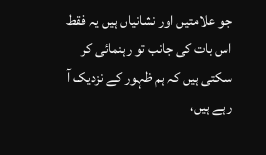جو علامتیں اور نشانیاں ہیں یہ فقط اس بات کی جانب تو رہنمائی کر سکتی ہیں کہ ہم ظہور کے نزدیک آ رہے ہیں،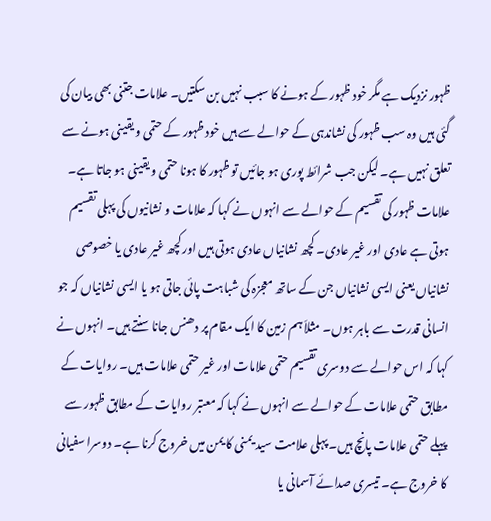ظہور نزدیک ہے مگر خود ظہور کے ہونے کا سبب نہیں بن سکتیں۔ علامات جتنی بھی بیان کی گئی ہیں وہ سب ظہور کی نشاندہی کے حوالے سے ہیں خود ظہور کے حتمی و یقینی ہونے سے تعلق نہیں ہے۔ لیکن جب شرائط پوری ہو جائیں تو ظہور کا ہونا حتمی و یقینی ہو جاتا ہے۔ علامات ظہور کی تقسیم کے حوالے سے انہوں نے کہا کہ علامات و نشانیوں کی پہلی تقسیم ہوتی ہے عادی اور غیر عادی۔ کچھ نشانیاں عادی ہوتی ہیں اور کچھ غیر عادی یا خصوصی نشانیاں یعنی ایسی نشانیاں جن کے ساتھ معجزہ کی شباہت پائی جاتی ہو یا ایسی نشانیاں کہ جو انسانی قدرت سے باہر ہوں۔ مثلاَ ہم زمین کا ایک مقام پر دھنس جانا سنتے ہیں۔ انہوں نے کہا کہ اس حوالے سے دوسری تقسیم حتمی علامات اور غیر حتمی علامات ہیں۔ روایات کے مطابق حتمی علامات کے حوالے سے انہوں نے کہا کہ معتبر روایات کے مطابق ظہور سے پہلے حتمی علامات پانچ ہیں۔ پہلی علامت سید یمنی کا یمن میں خروج کرنا ہے۔ دوسرا سفیانی کا خروج ہے۔ تیسری صدائے آسمانی یا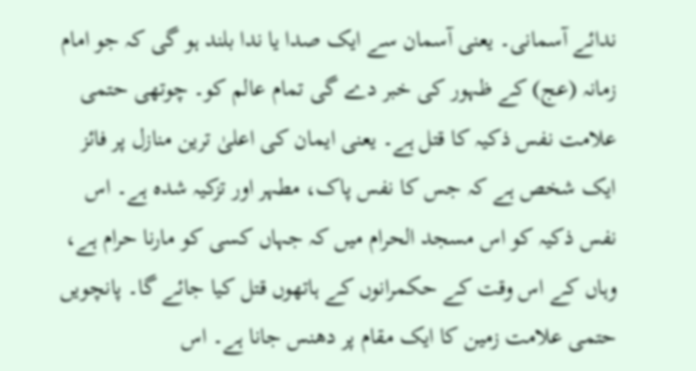ندائے آسمانی۔ یعنی آسمان سے ایک صدا یا ندا بلند ہو گی کہ جو امام زمانہ (عج) کے ظہور کی خبر دے گی تمام عالم کو۔ چوتھی حتمی علامت نفس ذکیہ کا قتل ہے۔ یعنی ایمان کی اعلیٰ ترین منازل پر فائز ایک شخص ہے کہ جس کا نفس پاک، مطہر اور تزکیہ شدہ ہے۔ اس نفس ذکیہ کو اس مسجد الحرام میں کہ جہاں کسی کو مارنا حرام ہے، وہاں کے اس وقت کے حکمرانوں کے ہاتھوں قتل کیا جائے گا۔ پانچویں حتمی علامت زمین کا ایک مقام پر دھنس جانا ہے۔ اس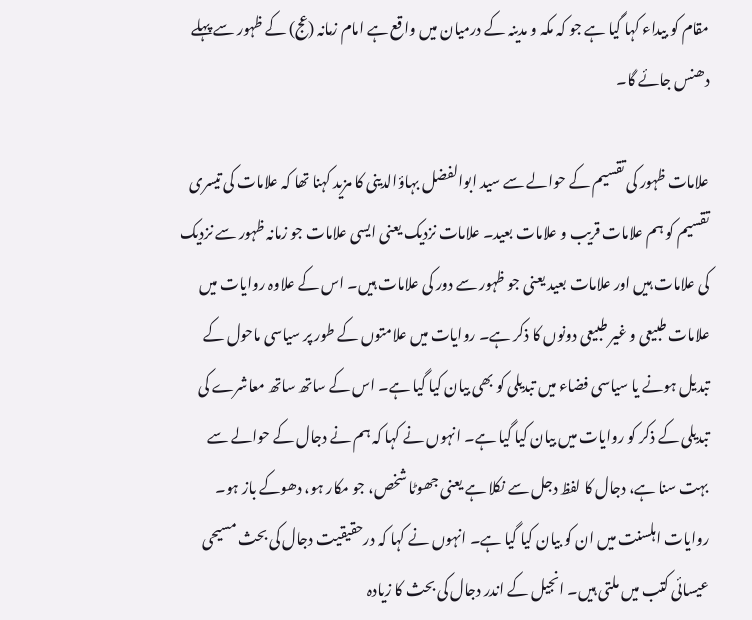مقام کو بیداء کہا گیا ہے جو کہ مکہ و مدینہ کے درمیان میں واقع ہے امام زمانہ (عج) کے ظہور سے پہلے دھنس جائے گا۔

علامات ظہور کی تقسیم کے حوالے سے سید ابوالفضل بہاؤالدینی کا مزید کہنا تھا کہ علامات کی تیسری تقسیم کو ہم علامات قریب و علامات بعید۔ علامات نزدیک یعنی ایسی علامات جو زمانہ ظہور سے نزدیک کی علامات ہیں اور علامات بعید یعنی جو ظہور سے دور کی علامات ہیں۔ اس کے علاوہ روایات میں علامات طبیعی و غیر طبیعی دونوں کا ذکر ہے۔ روایات میں علامتوں کے طور پر سیاسی ماحول کے تبدیل ہونے یا سیاسی فضاء میں تبدیلی کو بھی بیان کیا گیا ہے۔ اس کے ساتھ ساتھ معاشرے کی تبدیلی کے ذکر کو روایات میں بیان کیا گیا ہے۔ انہوں نے کہا کہ ہم نے دجال کے حوالے سے بہت سنا ہے، دجال کا لفظ دجل سے نکلا ہے یعنی جھوٹا شخص، جو مکار ہو، دھوکے باز ہو۔ روایات اہلسنت میں ان کو بیان کیا گیا ہے۔ انہوں نے کہا کہ درحقیقیت دجال کی بحث مسیحی عیسائی کتب میں ملتی ہیں۔ انجیل کے اندر دجال کی بحث کا زیادہ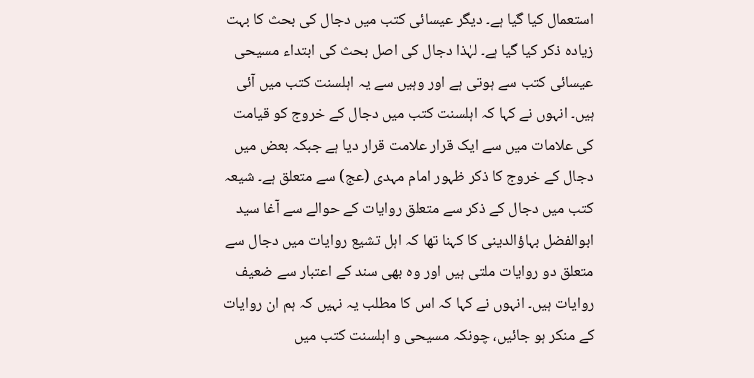استعمال کیا گیا ہے۔ دیگر عیسائی کتب میں دجال کی بحث کا بہت زیادہ ذکر کیا گیا ہے۔ لہٰذا دجال کی اصل بحث کی ابتداء مسیحی عیسائی کتب سے ہوتی ہے اور وہیں سے یہ اہلسنت کتب میں آئی ہیں۔ انہوں نے کہا کہ اہلسنت کتب میں دجال کے خروج کو قیامت کی علامات میں سے ایک قرار علامت قرار دیا ہے جبکہ بعض میں دجال کے خروج کا ذکر ظہور امام مہدی (عج) سے متعلق ہے۔ شیعہ کتب میں دجال کے ذکر سے متعلق روایات کے حوالے سے آغا سید ابوالفضل بہاؤالدینی کا کہنا تھا کہ اہل تشیع روایات میں دجال سے متعلق دو روایات ملتی ہیں اور وہ بھی سند کے اعتبار سے ضعیف روایات ہیں۔ انہوں نے کہا کہ اس کا مطلب یہ نہیں کہ ہم ان روایات کے منکر ہو جائیں، چونکہ مسیحی و اہلسنت کتب میں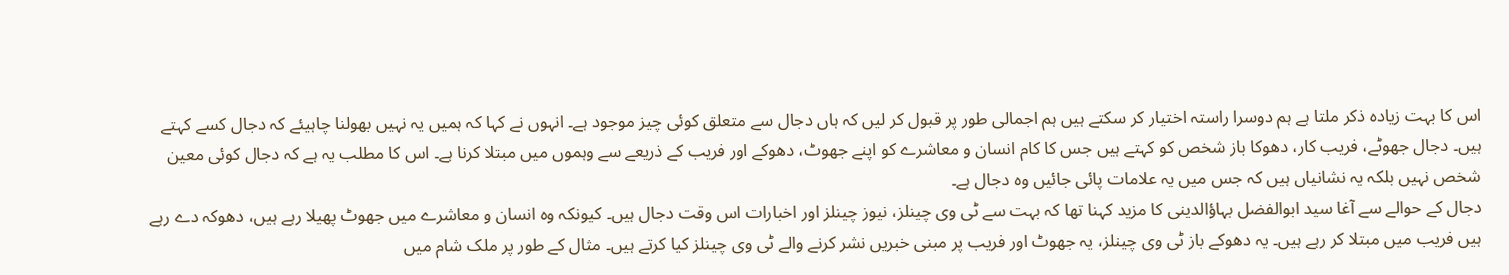اس کا بہت زیادہ ذکر ملتا ہے ہم دوسرا راستہ اختیار کر سکتے ہیں ہم اجمالی طور پر قبول کر لیں کہ ہاں دجال سے متعلق کوئی چیز موجود ہے۔ انہوں نے کہا کہ ہمیں یہ نہیں بھولنا چاہیئے کہ دجال کسے کہتے ہیں۔ دجال جھوٹے، فریب کار، دھوکا باز شخص کو کہتے ہیں جس کا کام انسان و معاشرے کو اپنے جھوٹ، دھوکے اور فریب کے ذریعے سے وہموں میں مبتلا کرنا ہے۔ اس کا مطلب یہ ہے کہ دجال کوئی معین شخص نہیں بلکہ یہ نشانیاں ہیں کہ جس میں یہ علامات پائی جائیں وہ دجال ہے۔
دجال کے حوالے سے آغا سید ابوالفضل بہاؤالدینی کا مزید کہنا تھا کہ بہت سے ٹی وی چینلز، نیوز چینلز اور اخبارات اس وقت دجال ہیں۔ کیونکہ وہ انسان و معاشرے میں جھوٹ پھیلا رہے ہیں، دھوکہ دے رہے ہیں فریب میں مبتلا کر رہے ہیں۔ یہ دھوکے باز ٹی وی چینلز، یہ جھوٹ اور فریب پر مبنی خبریں نشر کرنے والے ٹی وی چینلز کیا کرتے ہیں۔ مثال کے طور پر ملک شام میں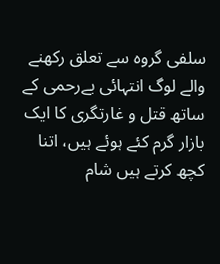سلفی گروہ سے تعلق رکھنے والے لوگ انتہائی بےرحمی کے ساتھ قتل و غارتگری کا ایک بازار گرم کئے ہوئے ہیں، اتنا کچھ کرتے ہیں شام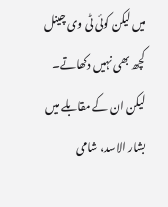میں لیکن کوئی ٹی وی چینل کچھ بھی نہیں دکھاتے۔ لیکن ان کے مقابلے میں بشار الاسد، شامی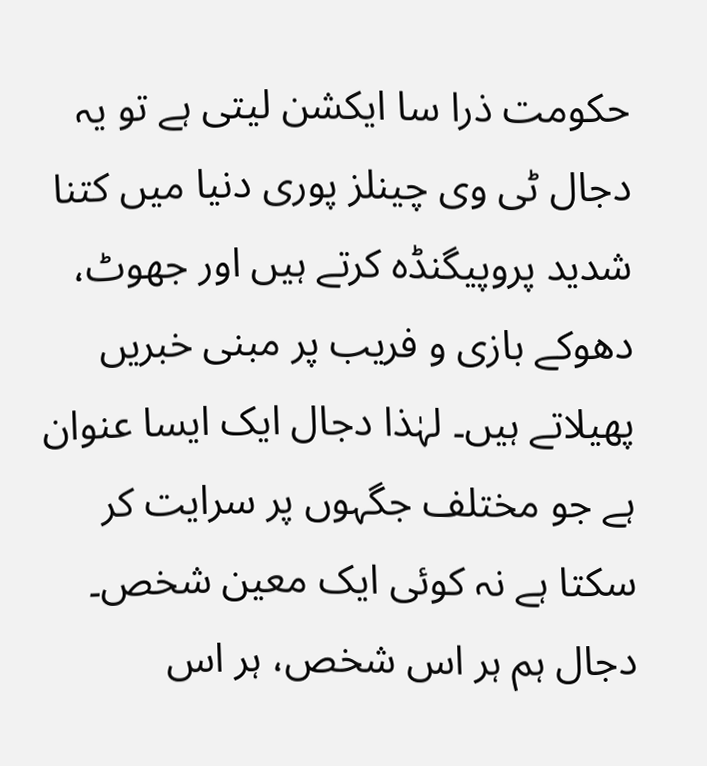حکومت ذرا سا ایکشن لیتی ہے تو یہ دجال ٹی وی چینلز پوری دنیا میں کتنا شدید پروپیگنڈہ کرتے ہیں اور جھوٹ، دھوکے بازی و فریب پر مبنی خبریں پھیلاتے ہیں۔ لہٰذا دجال ایک ایسا عنوان ہے جو مختلف جگہوں پر سرایت کر سکتا ہے نہ کوئی ایک معین شخص۔ دجال ہم ہر اس شخص، ہر اس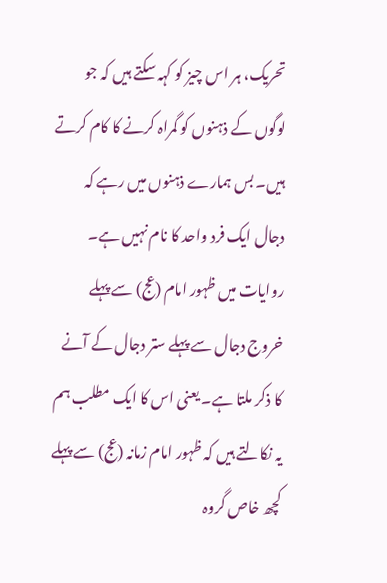تحریک، ہر اس چیز کو کہہ سکتے ہیں کہ جو لوگوں کے ذہنوں کو گمراہ کرنے کا کام کرتے ہیں۔ بس ہمارے ذہنوں میں رہے کہ دجال ایک فرد واحد کا نام نہیں ہے۔ روایات میں ظہور امام (عج) سے پہلے خروج دجال سے پہلے ستر دجال کے آنے کا ذکر ملتا ہے۔ یعنی اس کا ایک مطلب ہم یہ نکالتے ہیں کہ ظہور امام زمانہ (عج) سے پہلے کچھ خاص گروہ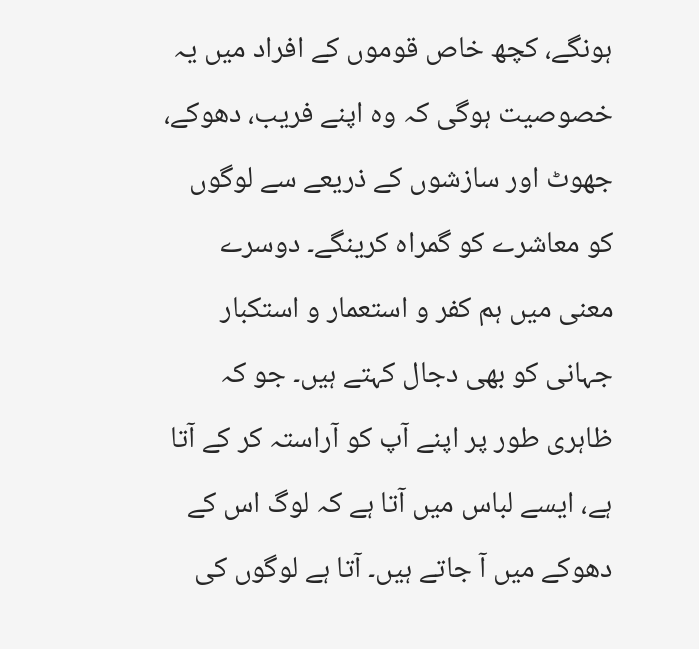ہونگے، کچھ خاص قوموں کے افراد میں یہ خصوصیت ہوگی کہ وہ اپنے فریب، دھوکے، جھوٹ اور سازشوں کے ذریعے سے لوگوں کو معاشرے کو گمراہ کرینگے۔ دوسرے معنی میں ہم کفر و استعمار و استکبار جہانی کو بھی دجال کہتے ہیں۔ جو کہ ظاہری طور پر اپنے آپ کو آراستہ کر کے آتا ہے، ایسے لباس میں آتا ہے کہ لوگ اس کے دھوکے میں آ جاتے ہیں۔ آتا ہے لوگوں کی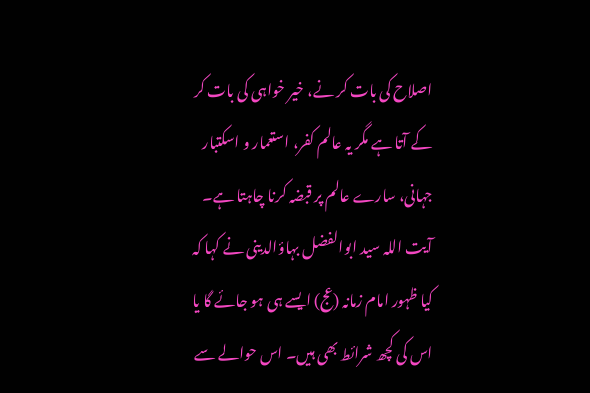اصلاح کی بات کر نے، خیر خواہی کی بات کر کے آتا ہے مگر یہ عالم کفر، استعمار و اسکتبار جہانی، سارے عالم پر قبضہ کرنا چاہتا ہے۔
آیت اللہ سید ابوالفضل بہاؤالدینی نے کہا کہ کیا ظہور امام زمانہ (عج) ایسے ہی ہو جائے گا یا اس کی کچھ شرائط بھی ہیں۔ اس حوالے سے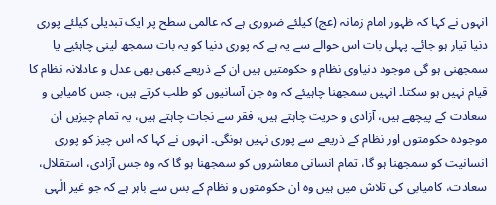انہوں نے کہا کہ ظہور امام زمانہ (عج) کیلئے ضروری ہے کہ عالمی سطح پر ایک تبدیلی کیلئے پوری دنیا تیار ہو جائے۔ پہلی بات اس حوالے سے یہ ہے کہ پوری دنیا کو یہ بات سمجھ لینی چاہئیے یا سمجھنی ہو گی موجود دنیاوی نظام و حکومتیں ہیں ان کے ذریعے کبھی بھی عدل و عادلانہ نظام کا قیام نہیں ہو سکتا۔ انہیں سمجھنا چاہیئے کہ وہ جن آسانیوں کو طلب کرتے ہیں، جس کامیابی و سعادت کے پیچھے ہیں، آزادی و حریت چاہتے ہیں، فقر سے نجات چاہتے ہیں، یہ تمام چیزیں ان موجودہ حکومتوں اور نظام کے ذریعے سے پوری نہیں ہونگی۔ انہوں نے کہا کہ اس چیز کو پوری انسانیت کو سمجھنا ہو گا، تمام انسانی معاشروں کو سمجھنا ہو گا کہ وہ جس آزادی، استقلال، سعادت، کامیابی کی تلاش میں ہیں وہ ان حکومتوں و نظام کے بس سے باہر ہے کہ جو غیر الٰہی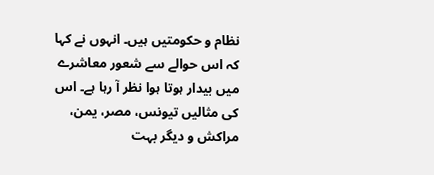نظام و حکومتیں ہیں۔ انہوں نے کہا کہ اس حوالے سے شعور معاشرے میں بیدار ہوتا ہوا نظر آ رہا ہے۔ اس کی مثالیں تیونس، مصر، یمن، مراکش و دیگر بہت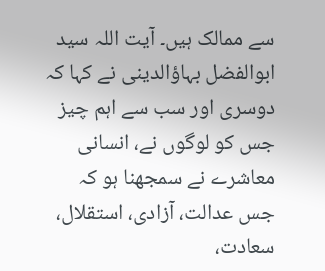سے ممالک ہیں۔ آیت اللہ سید ابوالفضل بہاؤالدینی نے کہا کہ دوسری اور سب سے اہم چیز جس کو لوگوں نے، انسانی معاشرے نے سمجھنا ہو کہ جس عدالت، آزادی، استقلال، سعادت،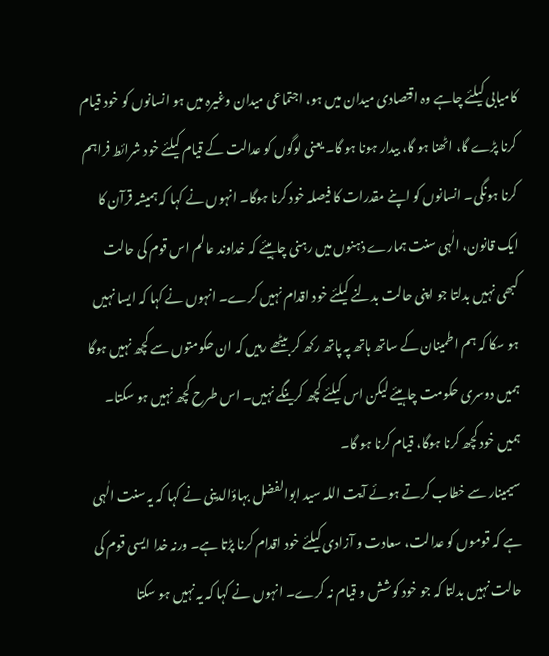کامیابی کیلئے چاہے وہ اقتصادی میدان میں ہو، اجتماعی میدان وغیرہ میں ہو انسانوں کو خود قیام کرنا پڑے گا، اٹھنا ہو گا، بیدار ہونا ہو گا۔ یعنی لوگوں کو عدالت کے قیام کیلئے خود شرائط فراہم کرنا ہونگی۔ انسانوں کو اپنے مقدرات کا فیصلہ خود کرنا ہوگا۔ انہوں نے کہا کہ ہمیشہ قرآن کا ایک قانون، الٰہی سنت ہمارے ذہنوں میں رہنی چاہیئے کہ خداوند عالم اس قوم کی حالت کبھی نہیں بدلتا جو اپنی حالت بدلنے کیلئے خود اقدام نہیں کرے۔ انہوں نے کہا کہ ایسا نہیں ہو سکا کہ ہم اطمینان کے ساتھ ہاتھ پہ پاتھ رکھ کر بیٹھے رہیں کہ ان حکومتوں سے کچھ نہیں ہوگا ہمیں دوسری حکومت چاہیئے لیکن اس کیلئے کچھ کرینگے نہیں۔ اس طرح کچھ نہیں ہو سکتا۔ ہمیں خود کچھ کرنا ہوگا، قیام کرنا ہو گا۔
سیمینار سے خطاب کرتے ہوئے آیت اللہ سید ابوالفضل بہاؤالدینی نے کہا کہ یہ سنت الٰہی ہے کہ قوموں کو عدالت، سعادت و آزادی کیلئے خود اقدام کرنا پڑتا ہے۔ ورنہ خدا ایسی قوم کی حالت نہیں بدلتا کہ جو خود کوشش و قیام نہ کرے۔ انہوں نے کہا کہ یہ نہیں ہو سکتا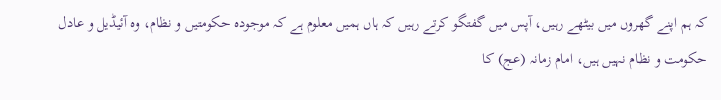کہ ہم اپنے گھروں میں بیٹھے رہیں، آپس میں گفتگو کرتے رہیں کہ ہاں ہمیں معلوم ہے کہ موجودہ حکومتیں و نظام، وہ آئیڈیل و عادل حکومت و نظام نہیں ہیں، امام زمانہ (عج) کا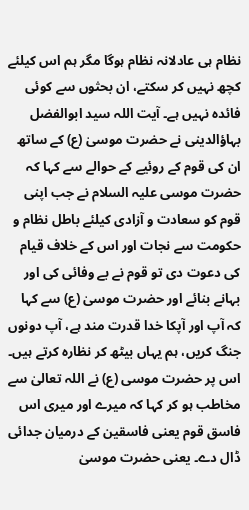نظام ہی عادلانہ نظام ہوگا مگر ہم اس کیلئے کچھ نہیں کر سکتے، ان بحثوں سے کوئی فائدہ نہیں ہے۔ آیت اللہ سید ابوالفضل بہاؤالدینی نے حضرت موسیٰ (ع) کے ساتھ ان کی قوم کے روئیے کے حوالے سے کہا کہ حضرت موسی علیہ السلام نے جب اپنی قوم کو سعادت و آزادی کیلئے باطل نظام و حکومت سے نجات اور اس کے خلاف قیام کی دعوت دی تو قوم نے بے وفائی کی اور بہانے بنائے اور حضرت موسیٰ (ع) سے کہا کہ آپ اور آپکا خدا قدرت مند ہے، آپ دونوں جنگ کریں، ہم یہاں بیٹھ کر نظارہ کرتے ہیں۔ اس پر حضرت موسی (ع) نے اللہ تعالیٰ سے مخاطب ہو کر کہا کہ میرے اور میری اس فاسق قوم یعنی فاسقین کے درمیان جدائی ڈال دے۔ یعنی حضرت موسیٰ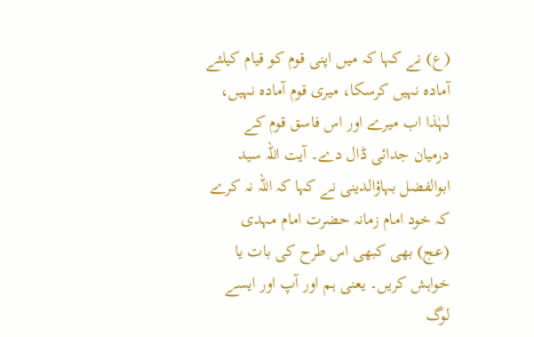(ع) نے کہا کہ میں اپنی قوم کو قیام کیلئے آمادہ نہیں کرسکا، میری قوم آمادہ نہیں، لہٰذا اب میرے اور اس فاسق قوم کے درمیان جدائی ڈال دے۔ آیت اللہ سید ابوالفضل بہاؤالدینی نے کہا کہ اللہ نہ کرے کہ خود امام زمانہ حضرت امام مہدی (عج) بھی کبھی اس طرح کی بات یا خواہش کریں۔ یعنی ہم اور آپ اور ایسے لوگ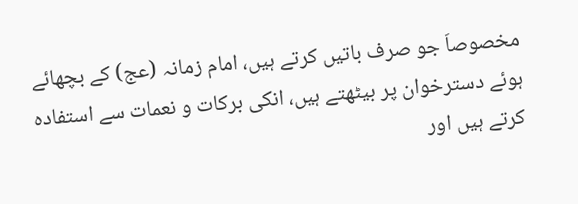مخصوصاَ جو صرف باتیں کرتے ہیں، امام زمانہ (عج) کے بچھائے ہوئے دسترخوان پر بیٹھتے ہیں، انکی برکات و نعمات سے استفادہ کرتے ہیں اور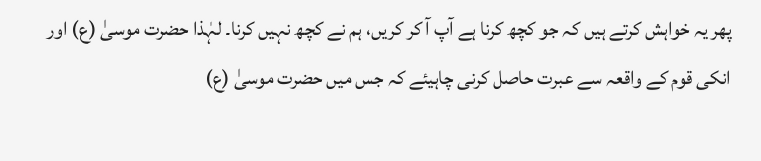پھر یہ خواہش کرتے ہیں کہ جو کچھ کرنا ہے آپ آ کر کریں، ہم نے کچھ نہیں کرنا۔ لہٰذا حضرت موسیٰ (ع) اور انکی قوم کے واقعہ سے عبرت حاصل کرنی چاہیئے کہ جس میں حضرت موسیٰ (ع)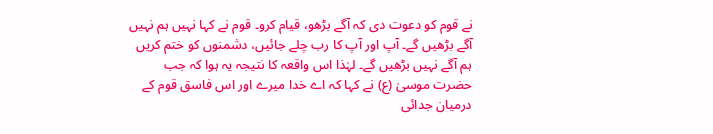نے قوم کو دعوت دی کہ آگے بڑھو، قیام کرو۔ قوم نے کہا نہیں ہم نہیں آگے بڑھیں گے۔ آپ اور آپ کا رب چلے جائیں، دشمنوں کو ختم کریں ہم آگے نہیں بڑھیں گے۔ لہٰذا اس واقعہ کا نتیجہ یہ ہوا کہ جب حضرت موسیٰ (ع) نے کہا کہ اے خدا میرے اور اس فاسق قوم کے درمیان جدائی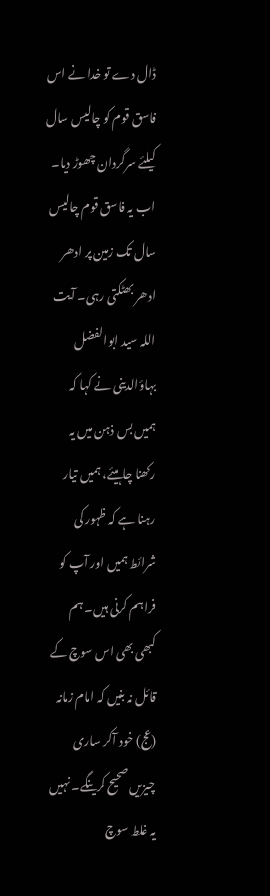ڈال دے تو خدا نے اس فاسق قوم کو چالیس سال کیلئے سرگردان چھوڑ دیا۔ اب یہ فاسق قوم چالیس سال تک زمین پر ادھر ادھر بھٹکتی رہی۔ آیت اللہ سید ابوالفضل بہاؤالدینی نے کہا کہ ہمیں بس ذہن میں یہ رکھنا چاہیئے، ہمیں تیار رہنا ہے کہ ظہور کی شرائط ہمیں اور آپ کو فراہم کرنی ہیں۔ ہم کبھی بھی اس سوچ کے قائل نہ بنیں کہ امام زمانہ (عج) خود آکر ساری چیزیں صحیح کرینگے۔ نہیں یہ غلط سوچ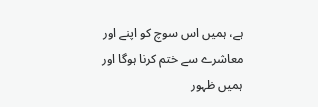ہے، ہمیں اس سوچ کو اپنے اور معاشرے سے ختم کرنا ہوگا اور ہمیں ظہور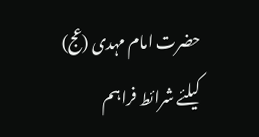حضرت امام مہدی (عج) کیلئے شرائط فراہم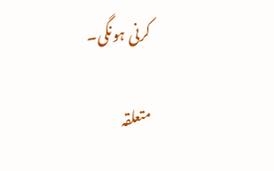کرنی ہونگی۔

متعلقہ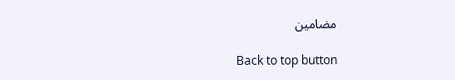مضامین

Back to top button